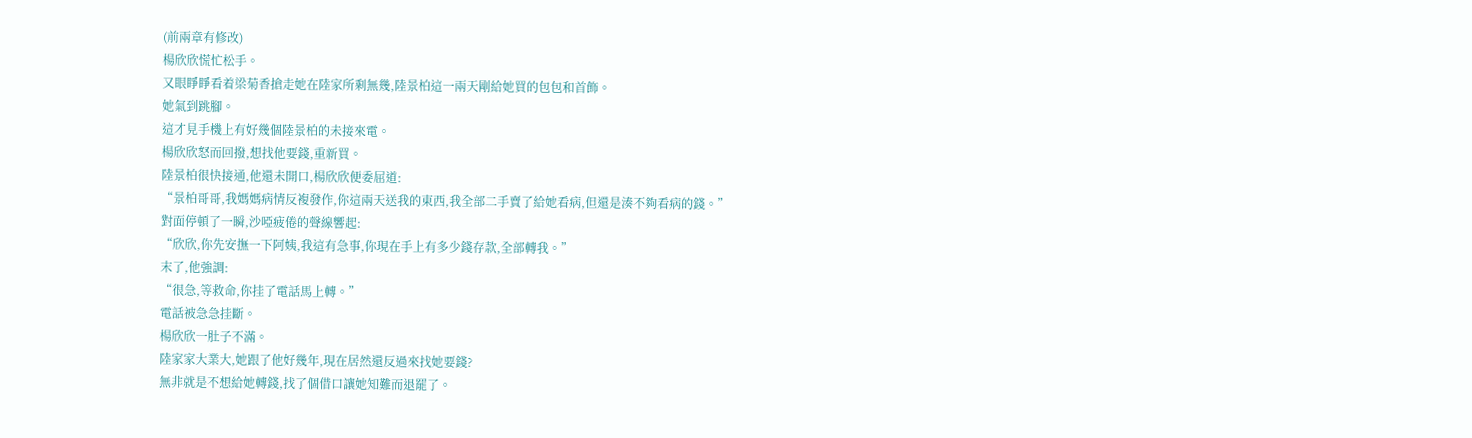(前兩章有修改)
楊欣欣慌忙松手。
又眼睜睜看着梁菊香搶走她在陸家所剩無幾,陸景柏這一兩天剛給她買的包包和首飾。
她氣到跳腳。
這才見手機上有好幾個陸景柏的未接來電。
楊欣欣怒而回撥,想找他要錢,重新買。
陸景柏很快接通,他還未開口,楊欣欣便委屈道:
“景柏哥哥,我媽媽病情反複發作,你這兩天送我的東西,我全部二手賣了給她看病,但還是湊不夠看病的錢。”
對面停頓了一瞬,沙啞疲倦的聲線響起:
“欣欣,你先安撫一下阿姨,我這有急事,你現在手上有多少錢存款,全部轉我。”
末了,他強調:
“很急,等救命,你挂了電話馬上轉。”
電話被急急挂斷。
楊欣欣一肚子不滿。
陸家家大業大,她跟了他好幾年,現在居然還反過來找她要錢?
無非就是不想給她轉錢,找了個借口讓她知難而退罷了。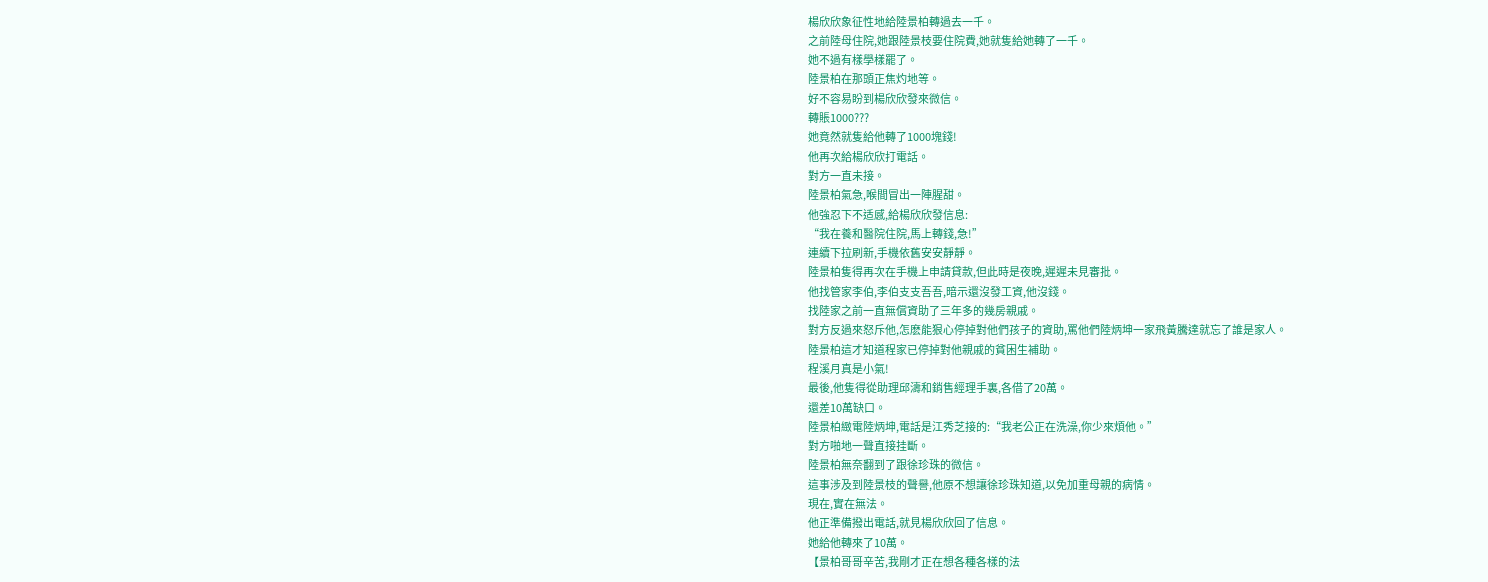楊欣欣象征性地給陸景柏轉過去一千。
之前陸母住院,她跟陸景枝要住院費,她就隻給她轉了一千。
她不過有樣學樣罷了。
陸景柏在那頭正焦灼地等。
好不容易盼到楊欣欣發來微信。
轉賬1000???
她竟然就隻給他轉了1000塊錢!
他再次給楊欣欣打電話。
對方一直未接。
陸景柏氣急,喉間冒出一陣腥甜。
他強忍下不适感,給楊欣欣發信息:
“我在養和醫院住院,馬上轉錢,急!”
連續下拉刷新,手機依舊安安靜靜。
陸景柏隻得再次在手機上申請貸款,但此時是夜晚,遲遲未見審批。
他找管家李伯,李伯支支吾吾,暗示還沒發工資,他沒錢。
找陸家之前一直無償資助了三年多的幾房親戚。
對方反過來怒斥他,怎麽能狠心停掉對他們孩子的資助,罵他們陸炳坤一家飛黃騰達就忘了誰是家人。
陸景柏這才知道程家已停掉對他親戚的貧困生補助。
程溪月真是小氣!
最後,他隻得從助理邱濤和銷售經理手裏,各借了20萬。
還差10萬缺口。
陸景柏緻電陸炳坤,電話是江秀芝接的:“我老公正在洗澡,你少來煩他。”
對方啪地一聲直接挂斷。
陸景柏無奈翻到了跟徐珍珠的微信。
這事涉及到陸景枝的聲譽,他原不想讓徐珍珠知道,以免加重母親的病情。
現在,實在無法。
他正準備撥出電話,就見楊欣欣回了信息。
她給他轉來了10萬。
【景柏哥哥辛苦,我剛才正在想各種各樣的法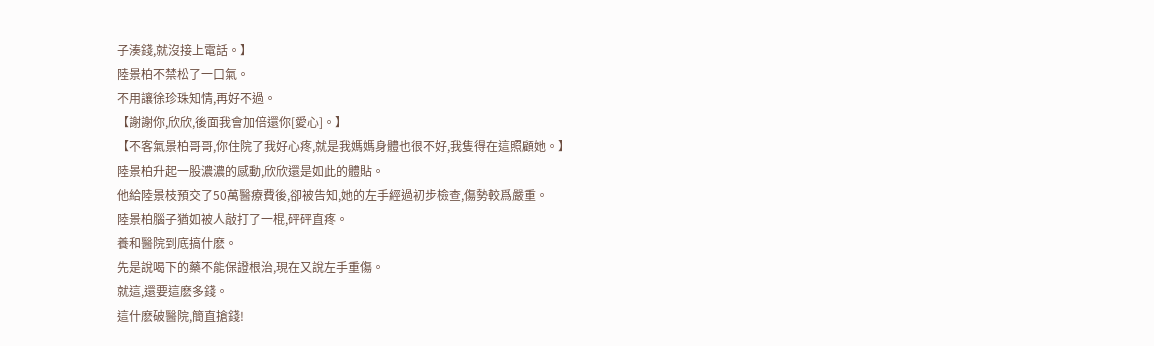子湊錢,就沒接上電話。】
陸景柏不禁松了一口氣。
不用讓徐珍珠知情,再好不過。
【謝謝你,欣欣,後面我會加倍還你[愛心]。】
【不客氣景柏哥哥,你住院了我好心疼,就是我媽媽身體也很不好,我隻得在這照顧她。】
陸景柏升起一股濃濃的感動,欣欣還是如此的體貼。
他給陸景枝預交了50萬醫療費後,卻被告知,她的左手經過初步檢查,傷勢較爲嚴重。
陸景柏腦子猶如被人敲打了一棍,砰砰直疼。
養和醫院到底搞什麽。
先是說喝下的藥不能保證根治,現在又說左手重傷。
就這,還要這麽多錢。
這什麽破醫院,簡直搶錢!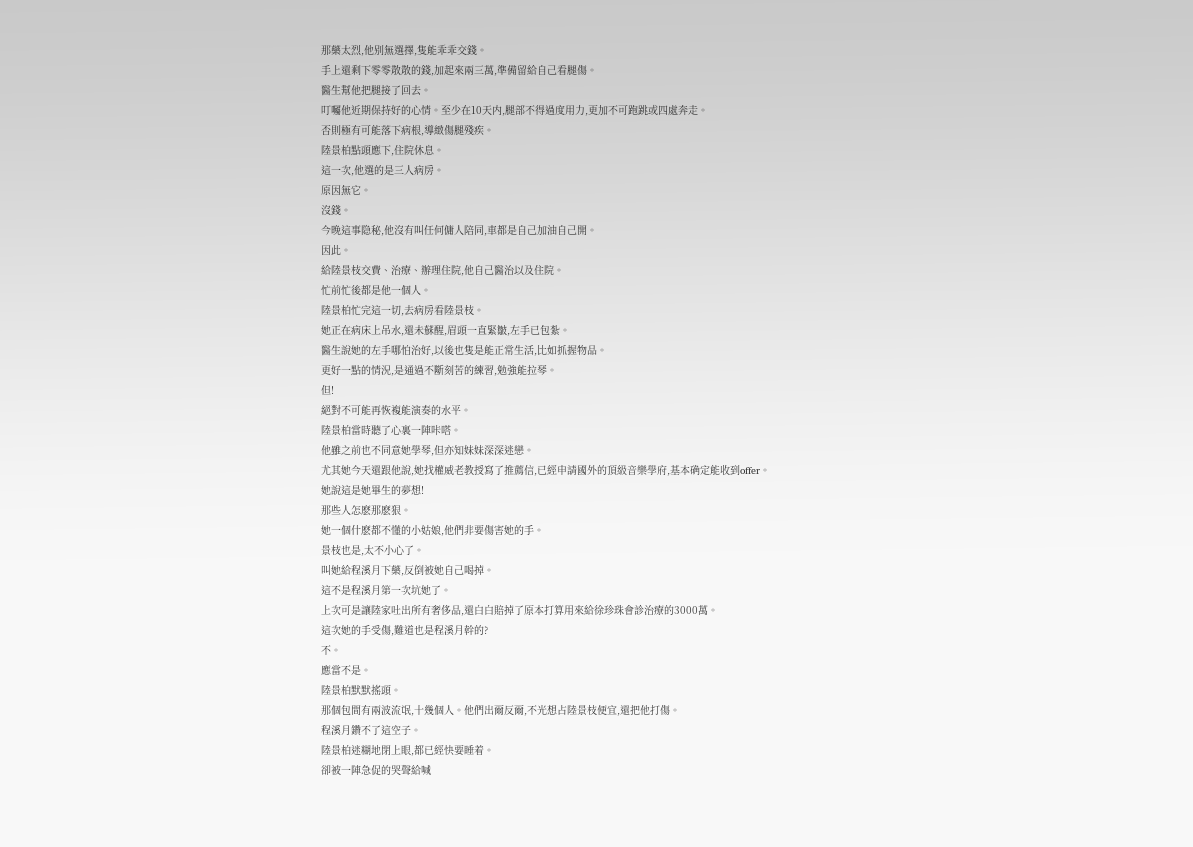那藥太烈,他别無選擇,隻能乖乖交錢。
手上還剩下零零散散的錢,加起來兩三萬,準備留給自己看腿傷。
醫生幫他把腿接了回去。
叮囑他近期保持好的心情。至少在10天内,腿部不得過度用力,更加不可跑跳或四處奔走。
否則極有可能落下病根,導緻傷腿殘疾。
陸景柏點頭應下,住院休息。
這一次,他選的是三人病房。
原因無它。
沒錢。
今晚這事隐秘,他沒有叫任何傭人陪同,車都是自己加油自己開。
因此。
給陸景枝交費、治療、辦理住院,他自己醫治以及住院。
忙前忙後都是他一個人。
陸景柏忙完這一切,去病房看陸景枝。
她正在病床上吊水,還未蘇醒,眉頭一直緊皺,左手已包紮。
醫生說她的左手哪怕治好,以後也隻是能正常生活,比如抓握物品。
更好一點的情況,是通過不斷刻苦的練習,勉強能拉琴。
但!
絕對不可能再恢複能演奏的水平。
陸景柏當時聽了心裏一陣咔嗒。
他雖之前也不同意她學琴,但亦知妹妹深深迷戀。
尤其她今天還跟他說,她找權威老教授寫了推薦信,已經申請國外的頂級音樂學府,基本确定能收到offer。
她說這是她畢生的夢想!
那些人怎麽那麽狠。
她一個什麽都不懂的小姑娘,他們非要傷害她的手。
景枝也是,太不小心了。
叫她給程溪月下藥,反倒被她自己喝掉。
這不是程溪月第一次坑她了。
上次可是讓陸家吐出所有奢侈品,還白白賠掉了原本打算用來給徐珍珠會診治療的3000萬。
這次她的手受傷,難道也是程溪月幹的?
不。
應當不是。
陸景柏默默搖頭。
那個包間有兩波流氓,十幾個人。他們出爾反爾,不光想占陸景枝便宜,還把他打傷。
程溪月鑽不了這空子。
陸景柏迷糊地閉上眼,都已經快要睡着。
卻被一陣急促的哭聲給喊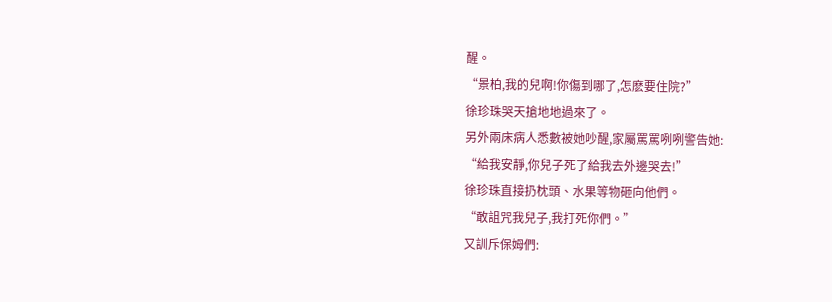醒。
“景柏,我的兒啊!你傷到哪了,怎麽要住院?”
徐珍珠哭天搶地地過來了。
另外兩床病人悉數被她吵醒,家屬罵罵咧咧警告她:
“給我安靜,你兒子死了給我去外邊哭去!”
徐珍珠直接扔枕頭、水果等物砸向他們。
“敢詛咒我兒子,我打死你們。”
又訓斥保姆們: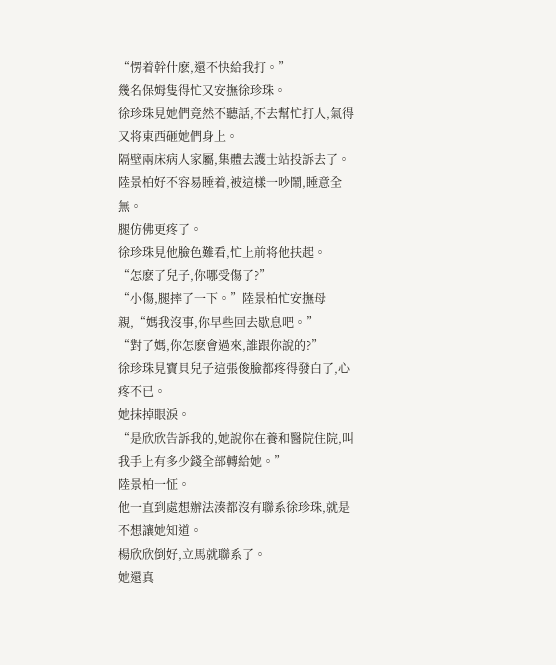“愣着幹什麽,還不快給我打。”
幾名保姆隻得忙又安撫徐珍珠。
徐珍珠見她們竟然不聽話,不去幫忙打人,氣得又将東西砸她們身上。
隔壁兩床病人家屬,集體去護士站投訴去了。
陸景柏好不容易睡着,被這樣一吵鬧,睡意全無。
腿仿佛更疼了。
徐珍珠見他臉色難看,忙上前将他扶起。
“怎麽了兒子,你哪受傷了?”
“小傷,腿摔了一下。”陸景柏忙安撫母親,“媽我沒事,你早些回去歇息吧。”
“對了媽,你怎麽會過來,誰跟你說的?”
徐珍珠見寶貝兒子這張俊臉都疼得發白了,心疼不已。
她抹掉眼淚。
“是欣欣告訴我的,她說你在養和醫院住院,叫我手上有多少錢全部轉給她。”
陸景柏一怔。
他一直到處想辦法湊都沒有聯系徐珍珠,就是不想讓她知道。
楊欣欣倒好,立馬就聯系了。
她還真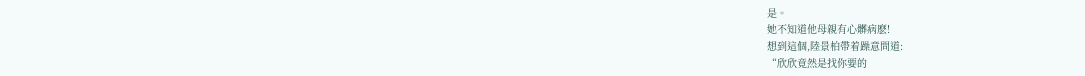是。
她不知道他母親有心髒病麽!
想到這個,陸景柏帶着躁意問道:
“欣欣竟然是找你要的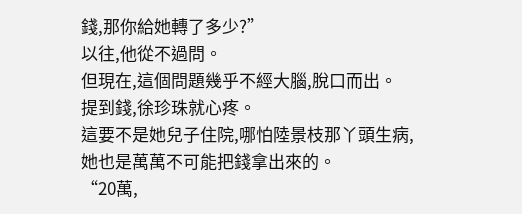錢,那你給她轉了多少?”
以往,他從不過問。
但現在,這個問題幾乎不經大腦,脫口而出。
提到錢,徐珍珠就心疼。
這要不是她兒子住院,哪怕陸景枝那丫頭生病,她也是萬萬不可能把錢拿出來的。
“20萬,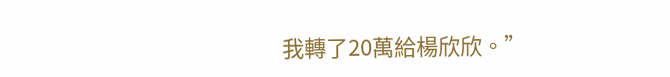我轉了20萬給楊欣欣。”